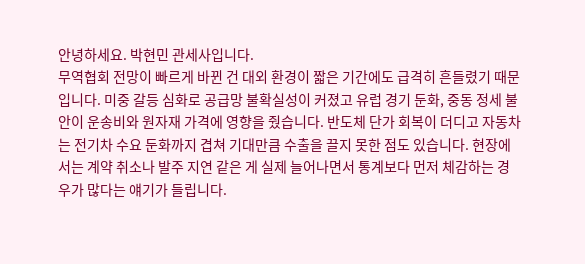안녕하세요. 박현민 관세사입니다.
무역협회 전망이 빠르게 바뀐 건 대외 환경이 짧은 기간에도 급격히 흔들렸기 때문입니다. 미중 갈등 심화로 공급망 불확실성이 커졌고 유럽 경기 둔화, 중동 정세 불안이 운송비와 원자재 가격에 영향을 줬습니다. 반도체 단가 회복이 더디고 자동차는 전기차 수요 둔화까지 겹쳐 기대만큼 수출을 끌지 못한 점도 있습니다. 현장에서는 계약 취소나 발주 지연 같은 게 실제 늘어나면서 통계보다 먼저 체감하는 경우가 많다는 얘기가 들립니다.